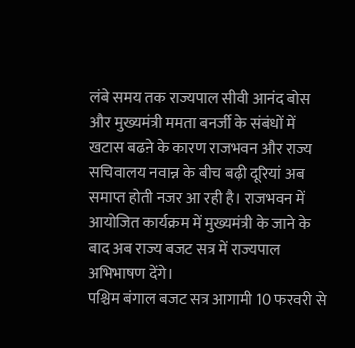लंबे समय तक राज्यपाल सीवी आनंद बोस और मुख्यमंत्री ममता बनर्जी के संबंधों में खटास बढऩे के कारण राजभवन और राज्य सचिवालय नवान्न के बीच बढ़ी दूरियां अब समाप्त होती नजर आ रही है। राजभवन में आयोजित कार्यक्रम में मुख्यमंत्री के जाने के बाद अब राज्य बजट सत्र में राज्यपाल अभिभाषण देंगे।
पश्चिम बंगाल बजट सत्र आगामी 10 फरवरी से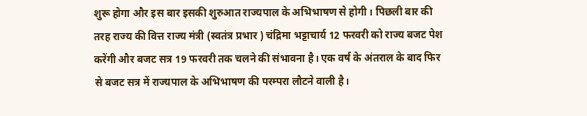शुरू होगा और इस बार इसकी शुरुआत राज्यपाल के अभिभाषण से होगी। पिछली बार की तरह राज्य की वित्त राज्य मंत्री (स्वतंत्र प्रभार ) चंद्रिमा भट्टाचार्य 12 फरवरी को राज्य बजट पेश करेंगी और बजट सत्र 19 फरवरी तक चलने की संभावना है। एक वर्ष के अंतराल के बाद फिर से बजट सत्र में राज्यपाल के अभिभाषण की परम्परा लौटने वाली है।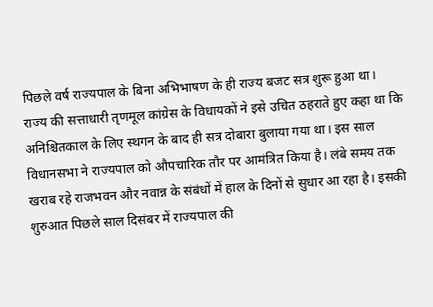पिछले वर्ष राज्यपाल के बिना अभिभाषण के ही राज्य बजट सत्र शुरू हुआ था।
राज्य की सत्ताधारी तृणमूल कांग्रेस के विधायकों ने इसे उचित ठहराते हुए कहा था कि अनिश्चितकाल के लिए स्थगन के बाद ही सत्र दोबारा बुलाया गया था। इस साल विधानसभा ने राज्यपाल को औपचारिक तौर पर आमंत्रित किया है। लंबे समय तक खराब रहे राजभवन और नवान्न के संबंधों में हाल के दिनों से सुधार आ रहा है। इसकी शुरुआत पिछले साल दिसंबर में राज्यपाल की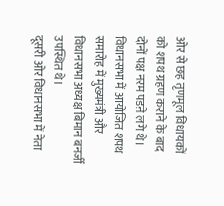ओर से छह तृणमूल विधायकों को शपथ ग्रहण कराने के बाद दोनों पक्ष नरम पडऩे लगे थे। विधानसभा में आयोजित शपथ समारोह में मुख्यमंत्री और विधानसभा अध्यक्ष बिमान बनर्जी उपस्थित थे।
दूसरी ओर विधानसभा में नेता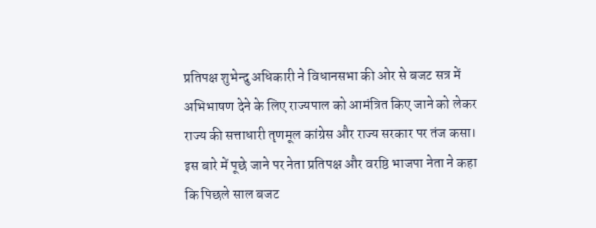प्रतिपक्ष शुभेन्दु अधिकारी ने विधानसभा की ओर से बजट सत्र में अभिभाषण देने के लिए राज्यपाल को आमंत्रित किए जाने को लेकर राज्य की सत्ताधारी तृणमूल कांग्रेस और राज्य सरकार पर तंज कसा। इस बारे में पूछे जाने पर नेता प्रतिपक्ष और वरष्ठि भाजपा नेता ने कहा कि पिछले साल बजट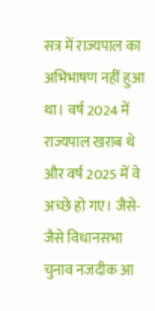सत्र में राज्यपाल का अभिभाषण नहीं हुआ था। वर्ष 2024 में राज्यपाल खराब थे और वर्ष 2025 में वे अच्छे हो गए। जैसे-जैसे विधानसभा चुनाव नजदीक आ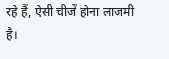रहे हैं, ऐसी चीजें होना लाजमी है।